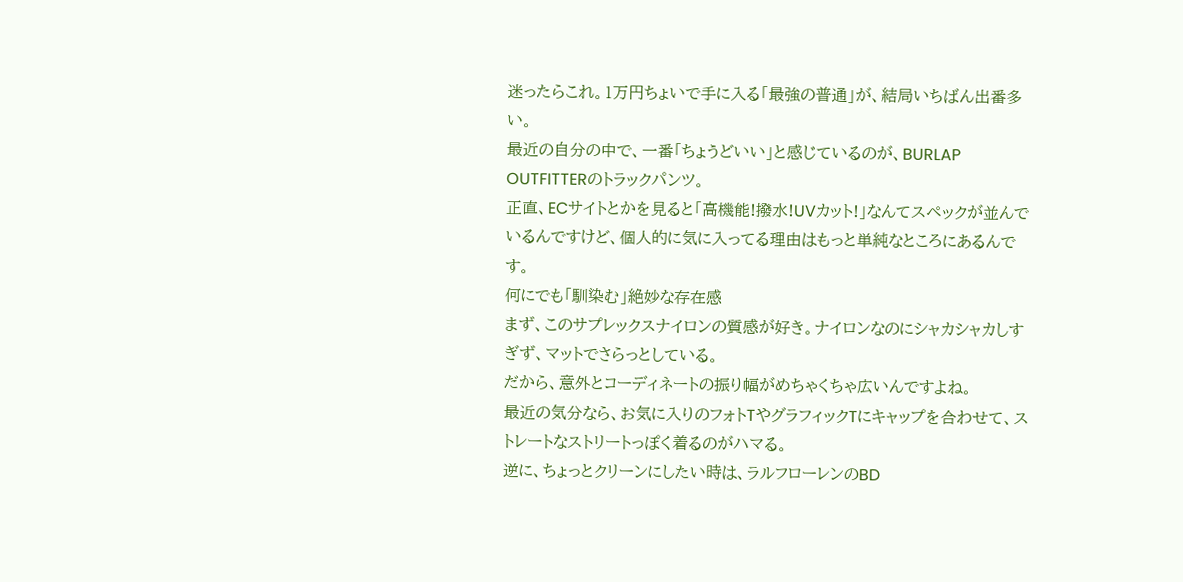迷ったらこれ。1万円ちょいで手に入る「最強の普通」が、結局いちばん出番多い。
最近の自分の中で、一番「ちょうどいい」と感じているのが、BURLAP OUTFITTERのトラックパンツ。
正直、ECサイトとかを見ると「高機能!撥水!UVカット!」なんてスペックが並んでいるんですけど、個人的に気に入ってる理由はもっと単純なところにあるんです。
何にでも「馴染む」絶妙な存在感
まず、このサプレックスナイロンの質感が好き。ナイロンなのにシャカシャカしすぎず、マットでさらっとしている。
だから、意外とコーディネートの振り幅がめちゃくちゃ広いんですよね。
最近の気分なら、お気に入りのフォトTやグラフィックTにキャップを合わせて、ストレートなストリートっぽく着るのがハマる。
逆に、ちょっとクリーンにしたい時は、ラルフローレンのBD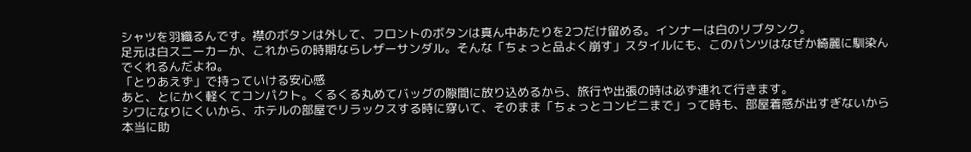シャツを羽織るんです。襟のボタンは外して、フロントのボタンは真ん中あたりを2つだけ留める。インナーは白のリブタンク。
足元は白スニーカーか、これからの時期ならレザーサンダル。そんな「ちょっと品よく崩す」スタイルにも、このパンツはなぜか綺麗に馴染んでくれるんだよね。
「とりあえず」で持っていける安心感
あと、とにかく軽くてコンパクト。くるくる丸めてバッグの隙間に放り込めるから、旅行や出張の時は必ず連れて行きます。
シワになりにくいから、ホテルの部屋でリラックスする時に穿いて、そのまま「ちょっとコンビニまで」って時も、部屋着感が出すぎないから本当に助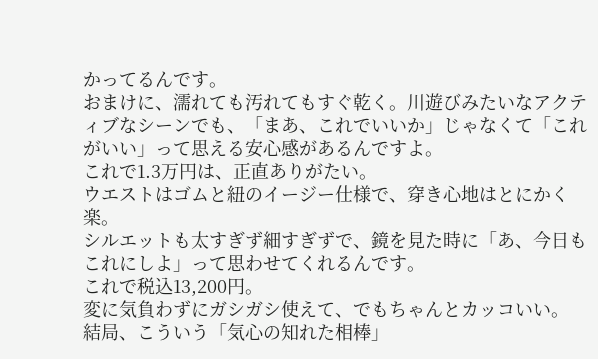かってるんです。
おまけに、濡れても汚れてもすぐ乾く。川遊びみたいなアクティブなシーンでも、「まあ、これでいいか」じゃなくて「これがいい」って思える安心感があるんですよ。
これで1.3万円は、正直ありがたい。
ウエストはゴムと紐のイージー仕様で、穿き心地はとにかく楽。
シルエットも太すぎず細すぎずで、鏡を見た時に「あ、今日もこれにしよ」って思わせてくれるんです。
これで税込13,200円。
変に気負わずにガシガシ使えて、でもちゃんとカッコいい。
結局、こういう「気心の知れた相棒」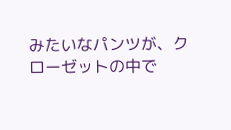みたいなパンツが、クローゼットの中で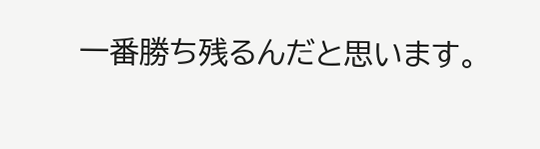一番勝ち残るんだと思います。